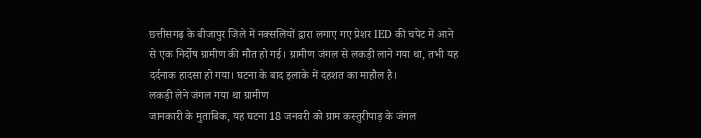छत्तीसगढ़ के बीजापुर जिले में नक्सलियों द्वारा लगाए गए प्रेशर IED की चपेट में आने से एक निर्दोष ग्रामीण की मौत हो गई। ग्रामीण जंगल से लकड़ी लाने गया था, तभी यह दर्दनाक हादसा हो गया। घटना के बाद इलाके में दहशत का माहौल है।
लकड़ी लेने जंगल गया था ग्रामीण
जानकारी के मुताबिक, यह घटना 18 जनवरी को ग्राम कस्तुरीपाड़ के जंगल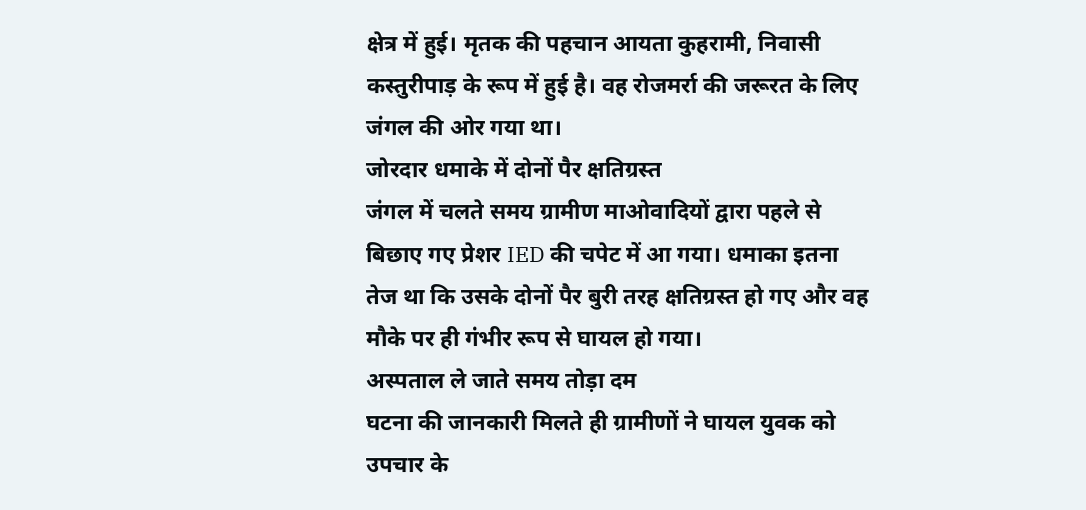क्षेत्र में हुई। मृतक की पहचान आयता कुहरामी, निवासी कस्तुरीपाड़ के रूप में हुई है। वह रोजमर्रा की जरूरत के लिए जंगल की ओर गया था।
जोरदार धमाके में दोनों पैर क्षतिग्रस्त
जंगल में चलते समय ग्रामीण माओवादियों द्वारा पहले से बिछाए गए प्रेशर IED की चपेट में आ गया। धमाका इतना तेज था कि उसके दोनों पैर बुरी तरह क्षतिग्रस्त हो गए और वह मौके पर ही गंभीर रूप से घायल हो गया।
अस्पताल ले जाते समय तोड़ा दम
घटना की जानकारी मिलते ही ग्रामीणों ने घायल युवक को उपचार के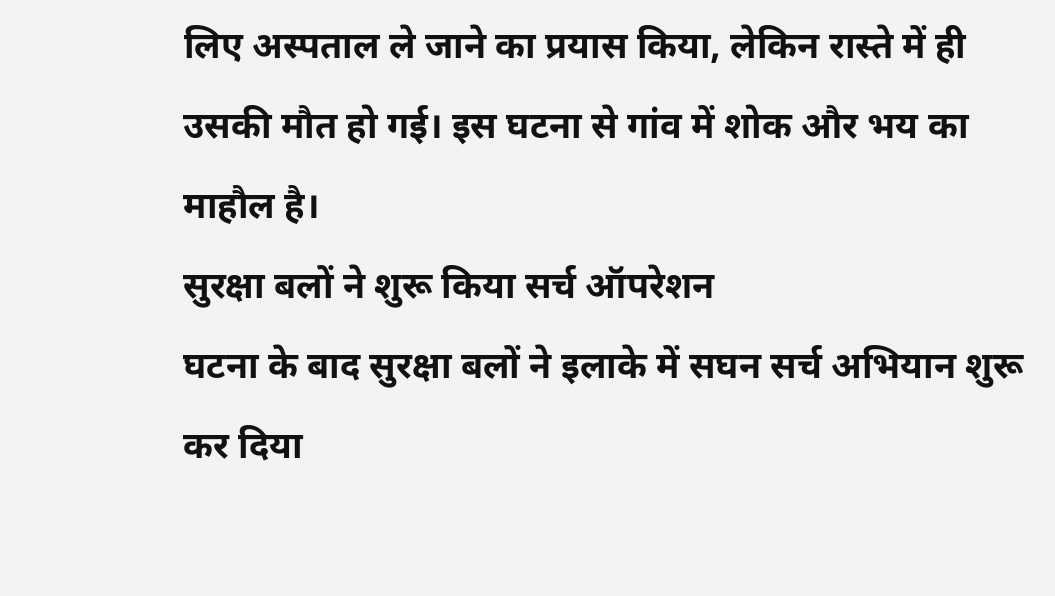लिए अस्पताल ले जाने का प्रयास किया, लेकिन रास्ते में ही उसकी मौत हो गई। इस घटना से गांव में शोक और भय का माहौल है।
सुरक्षा बलों ने शुरू किया सर्च ऑपरेशन
घटना के बाद सुरक्षा बलों ने इलाके में सघन सर्च अभियान शुरू कर दिया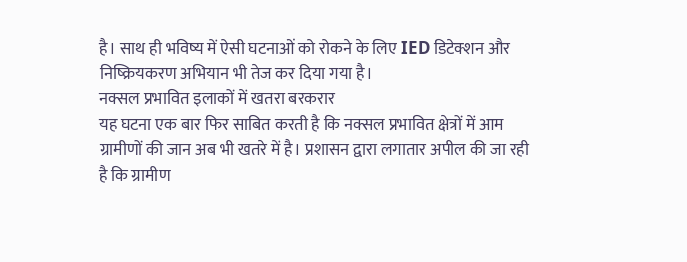है। साथ ही भविष्य में ऐसी घटनाओं को रोकने के लिए IED डिटेक्शन और निष्क्रियकरण अभियान भी तेज कर दिया गया है।
नक्सल प्रभावित इलाकों में खतरा बरकरार
यह घटना एक बार फिर साबित करती है कि नक्सल प्रभावित क्षेत्रों में आम ग्रामीणों की जान अब भी खतरे में है। प्रशासन द्वारा लगातार अपील की जा रही है कि ग्रामीण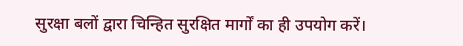सुरक्षा बलों द्वारा चिन्हित सुरक्षित मार्गों का ही उपयोग करें।